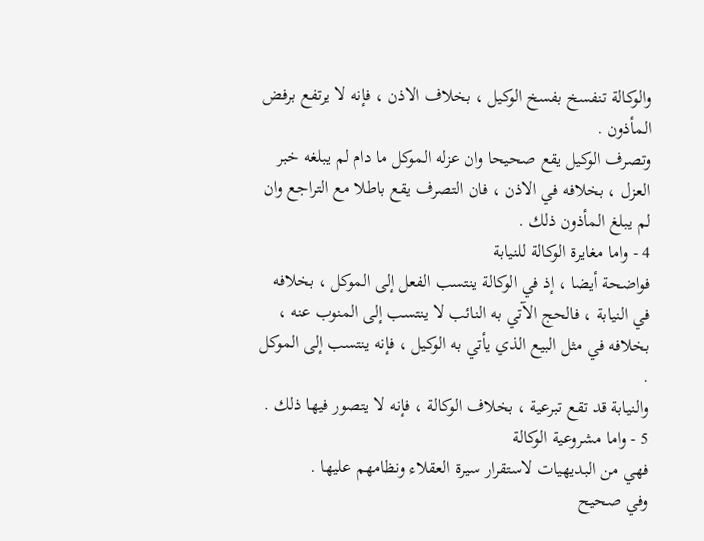والوكالة تنفسخ بفسخ الوكيل ، بخلاف الاذن ، فإنه لا يرتفع برفض المأذون .
وتصرف الوكيل يقع صحيحا وان عزله الموكل ما دام لم يبلغه خبر العزل ، بخلافه في الاذن ، فان التصرف يقع باطلا مع التراجع وان لم يبلغ المأذون ذلك .
4 - واما مغايرة الوكالة للنيابة
فواضحة أيضا ، إذ في الوكالة ينتسب الفعل إلى الموكل ، بخلافه في النيابة ، فالحج الآتي به النائب لا ينتسب إلى المنوب عنه ، بخلافه في مثل البيع الذي يأتي به الوكيل ، فإنه ينتسب إلى الموكل .
والنيابة قد تقع تبرعية ، بخلاف الوكالة ، فإنه لا يتصور فيها ذلك .
5 - واما مشروعية الوكالة
فهي من البديهيات لاستقرار سيرة العقلاء ونظامهم عليها .
وفي صحيح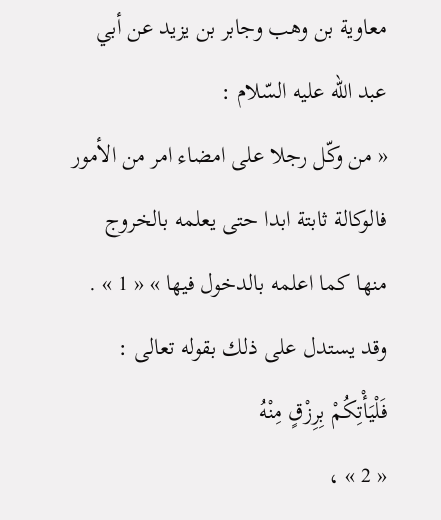معاوية بن وهب وجابر بن يزيد عن أبي عبد اللّه عليه السّلام :
« من وكّل رجلا على امضاء امر من الأمور فالوكالة ثابتة ابدا حتى يعلمه بالخروج منها كما اعلمه بالدخول فيها » « 1 » .
وقد يستدل على ذلك بقوله تعالى :
فَلْيَأْتِكُمْ بِرِزْقٍ مِنْهُ
« 2 » ،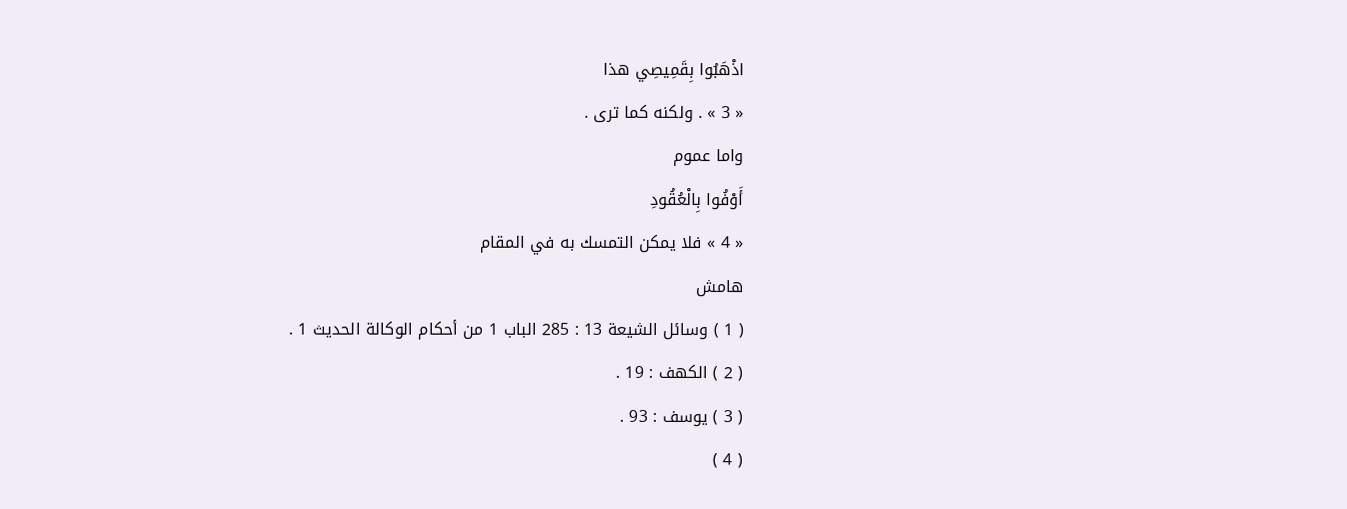اذْهَبُوا بِقَمِيصِي هذا
« 3 » . ولكنه كما ترى .
واما عموم
أَوْفُوا بِالْعُقُودِ
« 4 » فلا يمكن التمسك به في المقام
هامش
( 1 ) وسائل الشيعة 13 : 285 الباب 1 من أحكام الوكالة الحديث 1 .
( 2 ) الكهف : 19 .
( 3 ) يوسف : 93 .
( 4 )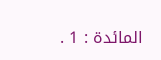المائدة : 1 .